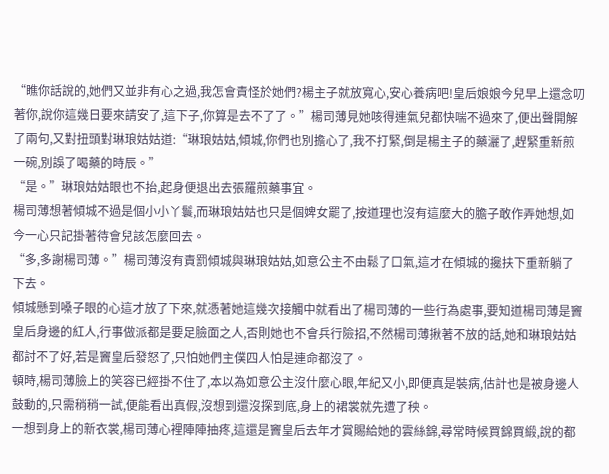“瞧你話說的,她們又並非有心之過,我怎會責怪於她們?楊主子就放寬心,安心養病吧!皇后娘娘今兒早上還念叨著你,說你這幾日要來請安了,這下子,你算是去不了了。”楊司薄見她咳得連氣兒都快喘不過來了,便出聲開解了兩句,又對扭頭對琳琅姑姑道:“琳琅姑姑,傾城,你們也別擔心了,我不打緊,倒是楊主子的藥灑了,趕緊重新煎一碗,別誤了喝藥的時辰。”
“是。”琳琅姑姑眼也不抬,起身便退出去張羅煎藥事宜。
楊司薄想著傾城不過是個小小丫鬟,而琳琅姑姑也只是個婢女罷了,按道理也沒有這麼大的膽子敢作弄她想,如今一心只記掛著待會兒該怎麼回去。
“多,多謝楊司薄。”楊司薄沒有責罰傾城與琳琅姑姑,如意公主不由鬆了口氣,這才在傾城的攙扶下重新躺了下去。
傾城懸到嗓子眼的心這才放了下來,就憑著她這幾次接觸中就看出了楊司薄的一些行為處事,要知道楊司薄是竇皇后身邊的紅人,行事做派都是要足臉面之人,否則她也不會兵行險招,不然楊司薄揪著不放的話,她和琳琅姑姑都討不了好,若是竇皇后發怒了,只怕她們主僕四人怕是連命都沒了。
頓時,楊司薄臉上的笑容已經掛不住了,本以為如意公主沒什麼心眼,年紀又小,即便真是裝病,估計也是被身邊人鼓動的,只需稍稍一試,便能看出真假,沒想到還沒探到底,身上的裙裳就先遭了秧。
一想到身上的新衣裳,楊司薄心裡陣陣抽疼,這還是竇皇后去年才賞賜給她的雲絲錦,尋常時候買錦買緞,說的都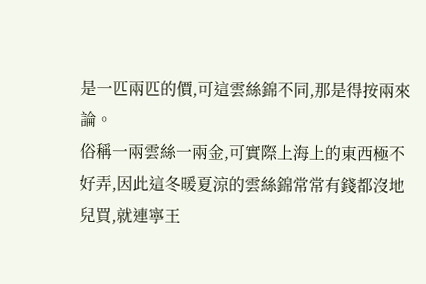是一匹兩匹的價,可這雲絲錦不同,那是得按兩來論。
俗稱一兩雲絲一兩金,可實際上海上的東西極不好弄,因此這冬暖夏涼的雲絲錦常常有錢都沒地兒買,就連寧王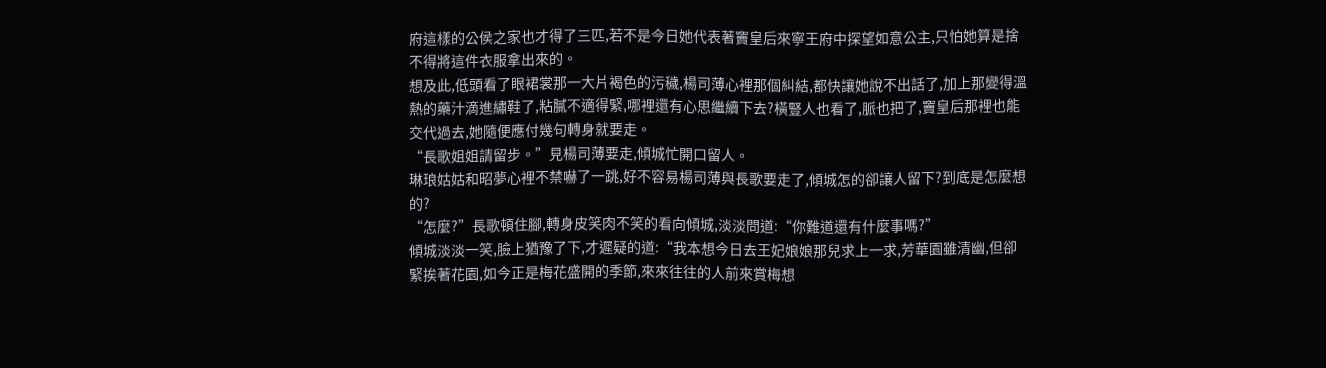府這樣的公侯之家也才得了三匹,若不是今日她代表著竇皇后來寧王府中探望如意公主,只怕她算是捨不得將這件衣服拿出來的。
想及此,低頭看了眼裙裳那一大片褐色的污穢,楊司薄心裡那個糾結,都快讓她說不出話了,加上那變得溫熱的藥汁滴進繡鞋了,粘膩不適得緊,哪裡還有心思繼續下去?橫豎人也看了,脈也把了,竇皇后那裡也能交代過去,她隨便應付幾句轉身就要走。
“長歌姐姐請留步。”見楊司薄要走,傾城忙開口留人。
琳琅姑姑和昭夢心裡不禁嚇了一跳,好不容易楊司薄與長歌要走了,傾城怎的卻讓人留下?到底是怎麼想的?
“怎麼?”長歌頓住腳,轉身皮笑肉不笑的看向傾城,淡淡問道:“你難道還有什麼事嗎?”
傾城淡淡一笑,臉上猶豫了下,才遲疑的道:“我本想今日去王妃娘娘那兒求上一求,芳華園雖清幽,但卻緊挨著花園,如今正是梅花盛開的季節,來來往往的人前來賞梅想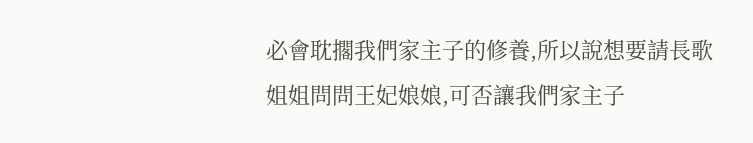必會耽擱我們家主子的修養,所以說想要請長歌姐姐問問王妃娘娘,可否讓我們家主子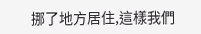挪了地方居住,這樣我們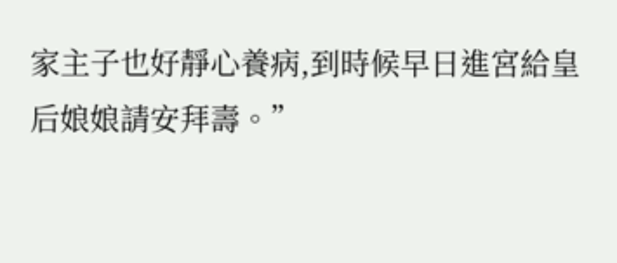家主子也好靜心養病,到時候早日進宮給皇后娘娘請安拜壽。”